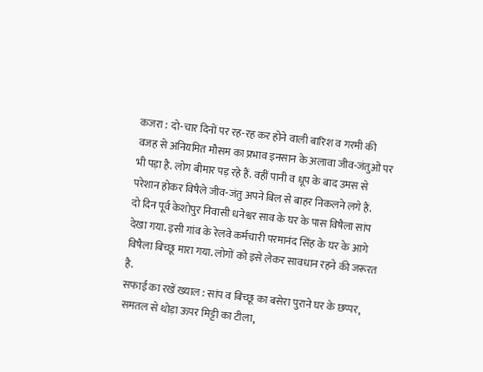कजरा : दो-चार दिनों पर रह-रह कर होने वाली बारिश व गरमी की वजह से अनियमित मौसम का प्रभाव इनसान के अलावा जीव-जंतुओं पर भी पड़ा है. लोग बीमार पड़ रहे हैं. वहीं पानी व धूप के बाद उमस से परेशान होकर विषैले जीव-जंतु अपने बिल से बाहर निकलने लगे हैं.
दो दिन पूर्व केशोपुर निवासी धनेश्वर साव के घर के पास विषैला सांप देखा गया. इसी गांव के रेलवे कर्मचारी परमानंद सिंह के घर के आगे विषैला बिच्छू मारा गया. लोगों को इसे लेकर सावधान रहने की जरूरत है.
सफाई का रखें ख्याल : सांप व बिच्छू का बसेरा पुराने घर के छप्पर, समतल से थोड़ा ऊपर मिट्टी का टीला,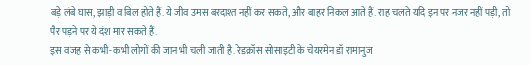बड़े लंबे घास, झाड़ी व बिल होते हैं. ये जीव उमस बरदाश्त नहीं कर सकते, और बाहर निकल आते हैं. राह चलते यदि इन पर नजर नहीं पड़ी, तो पैर पड़ने पर ये दंश मार सकते हैं.
इस वजह से कभी-कभी लोगों की जान भी चली जाती है. रेडक्रॉस सोसाइटी के चेयरमेन डॉ रामानुज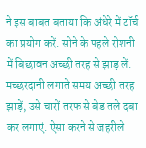ने इस बाबत बताया कि अंधेरे में टॉर्च का प्रयोग करें. सोने के पहले रोशनी में बिछावन अच्छी तरह से झाड़ लें. मच्छरदानी लगाते समय अच्छी तरह झाड़ें, उसे चारों तरफ से बेड तले दबा कर लगाएं. ऐसा करने से जहरीले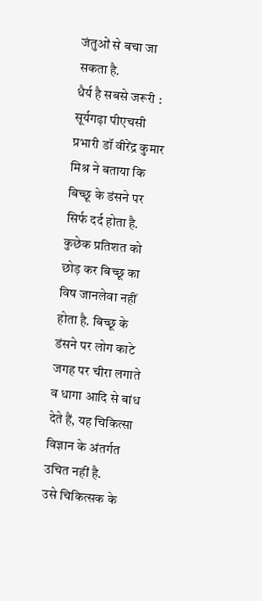जंतुओं से बचा जा सकता है.
धैर्य है सबसे जरूरी : सूर्यगढ़ा पीएचसी प्रभारी डॉ वीरेंद्र कुमार मिश्र ने बताया कि बिच्छू के डंसने पर सिर्फ दर्द होता है. कुछेक प्रतिशत को छोड़ कर बिच्छू का विष जानलेवा नहीं होता है. बिच्छू के डंसने पर लोग काटे जगह पर चीरा लगाते व धागा आदि से बांध देते हैं, यह चिकित्सा विज्ञान के अंतर्गत उचित नहीं है.
उसे चिकित्सक के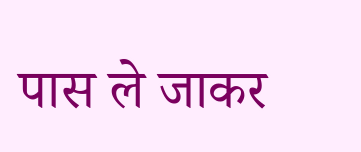पास ले जाकर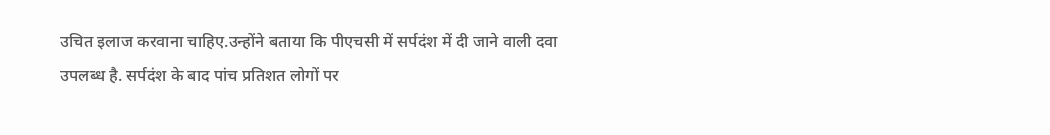उचित इलाज करवाना चाहिए.उन्होंने बताया कि पीएचसी में सर्पदंश में दी जाने वाली दवा उपलब्ध है. सर्पदंश के बाद पांच प्रतिशत लोगों पर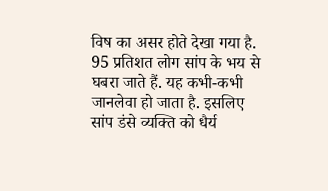विष का असर होते देखा गया है. 95 प्रतिशत लोग सांप के भय से घबरा जाते हैं. यह कभी-कभी जानलेवा हो जाता है. इसलिए सांप डंसे व्यक्ति को धैर्य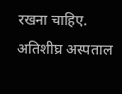रखना चाहिए. अतिशीघ्र अस्पताल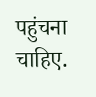पहुंचना चाहिए.